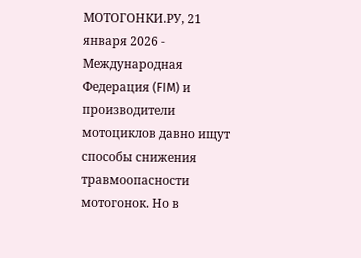МОТОГОНКИ.РУ, 21 января 2026 - Международная Федерация (FIM) и производители мотоциклов давно ищут способы снижения травмоопасности мотогонок. Но в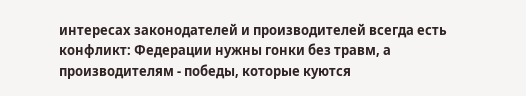интересах законодателей и производителей всегда есть конфликт: Федерации нужны гонки без травм, а производителям - победы, которые куются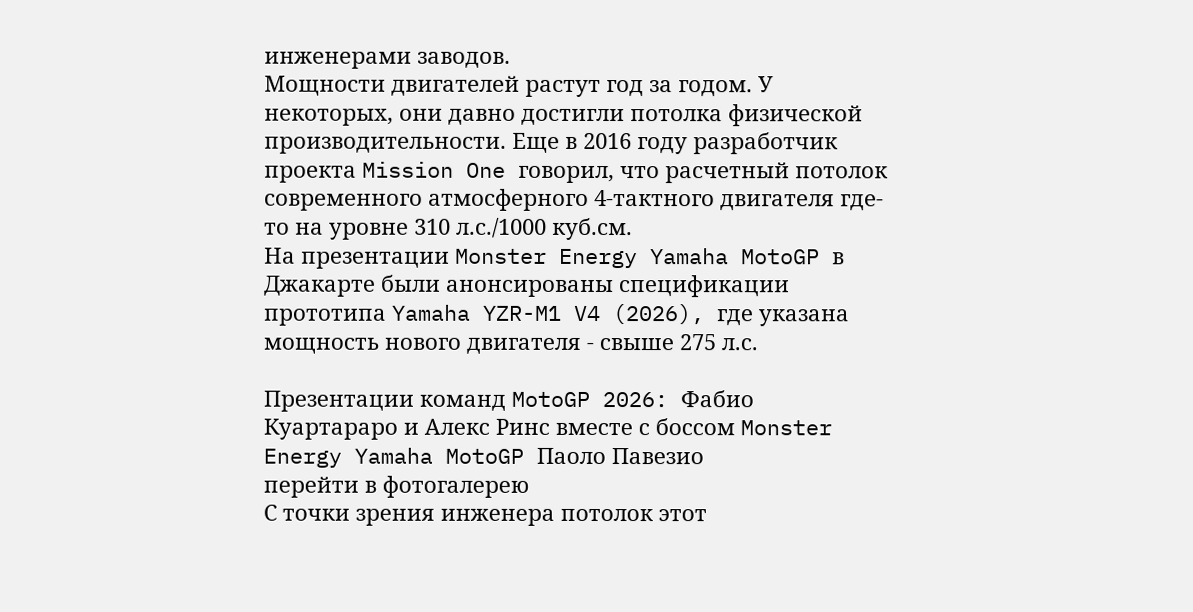инженерами заводов.
Мощности двигателей растут год за годом. У некоторых, они давно достигли потолка физической производительности. Еще в 2016 году разработчик проекта Mission One говорил, что расчетный потолок современного атмосферного 4-тактного двигателя где-то на уровне 310 л.с./1000 куб.см.
На презентации Monster Energy Yamaha MotoGP в Джакарте были анонсированы спецификации прототипа Yamaha YZR-M1 V4 (2026), где указана мощность нового двигателя - свыше 275 л.с.

Презентации команд MotoGP 2026: Фабио Куартараро и Алекс Ринс вместе с боссом Monster Energy Yamaha MotoGP Паоло Павезио
перейти в фотогалерею
С точки зрения инженера потолок этот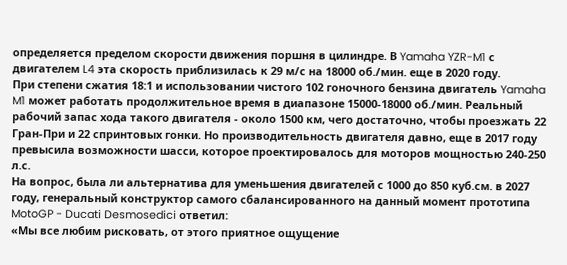определяется пределом скорости движения поршня в цилиндре. В Yamaha YZR-M1 с двигателем L4 эта скорость приблизилась к 29 м/с на 18000 об./мин. еще в 2020 году.
При степени сжатия 18:1 и использовании чистого 102 гоночного бензина двигатель Yamaha M1 может работать продолжительное время в диапазоне 15000-18000 об./мин. Реальный рабочий запас хода такого двигателя - около 1500 км, чего достаточно, чтобы проезжать 22 Гран-При и 22 спринтовых гонки. Но производительность двигателя давно, еще в 2017 году превысила возможности шасси, которое проектировалось для моторов мощностью 240-250 л.с.
На вопрос, была ли альтернатива для уменьшения двигателей с 1000 до 850 куб.см. в 2027 году, генеральный конструктор самого сбалансированного на данный момент прототипа MotoGP - Ducati Desmosedici ответил:
«Мы все любим рисковать, от этого приятное ощущение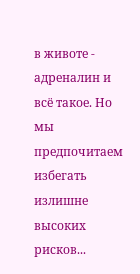в животе - адреналин и всё такое. Но мы предпочитаем избегать излишне высоких рисков...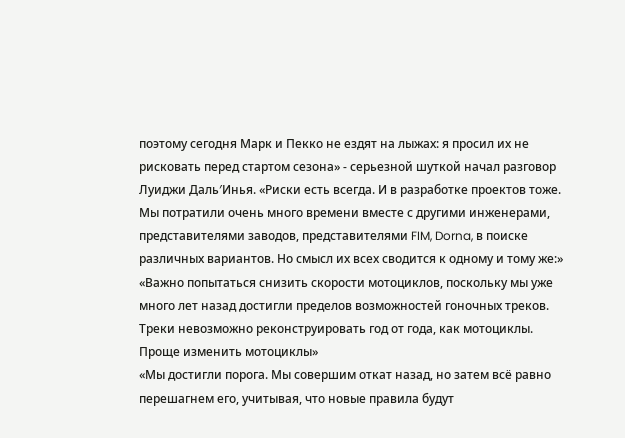поэтому сегодня Марк и Пекко не ездят на лыжах: я просил их не рисковать перед стартом сезона» - серьезной шуткой начал разговор Луиджи Даль′Инья. «Риски есть всегда. И в разработке проектов тоже. Мы потратили очень много времени вместе с другими инженерами, представителями заводов, представителями FIM, Dorna, в поиске различных вариантов. Но смысл их всех сводится к одному и тому же:»
«Важно попытаться снизить скорости мотоциклов, поскольку мы уже много лет назад достигли пределов возможностей гоночных треков. Треки невозможно реконструировать год от года, как мотоциклы. Проще изменить мотоциклы»
«Мы достигли порога. Мы совершим откат назад, но затем всё равно перешагнем его, учитывая, что новые правила будут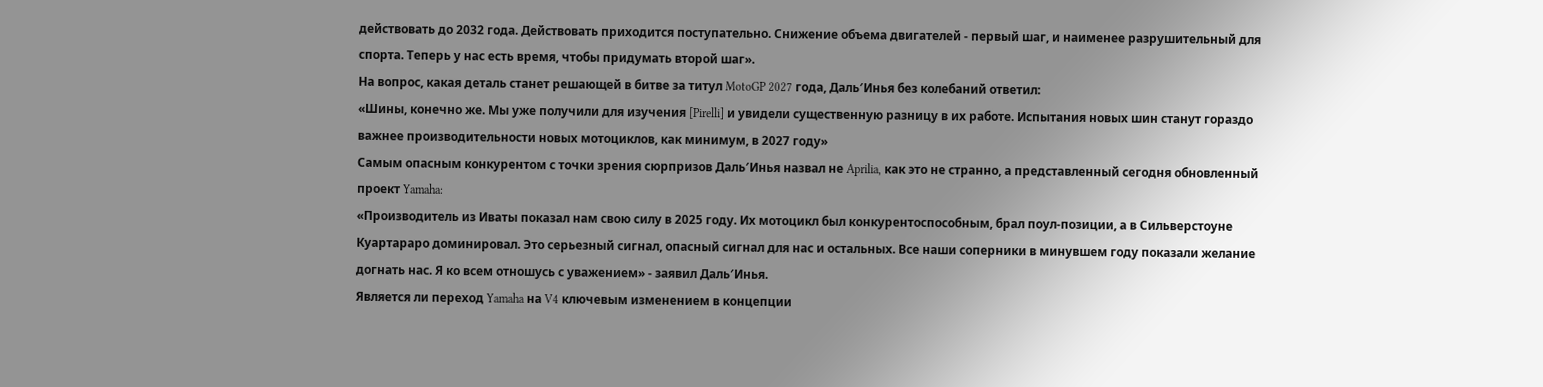действовать до 2032 года. Действовать приходится поступательно. Снижение объема двигателей - первый шаг, и наименее разрушительный для спорта. Теперь у нас есть время, чтобы придумать второй шаг».
На вопрос, какая деталь станет решающей в битве за титул MotoGP 2027 года, Даль′Инья без колебаний ответил:
«Шины, конечно же. Мы уже получили для изучения [Pirelli] и увидели существенную разницу в их работе. Испытания новых шин станут гораздо важнее производительности новых мотоциклов, как минимум, в 2027 году»
Самым опасным конкурентом с точки зрения сюрпризов Даль′Инья назвал не Aprilia, как это не странно, а представленный сегодня обновленный проект Yamaha:
«Производитель из Иваты показал нам свою силу в 2025 году. Их мотоцикл был конкурентоспособным, брал поул-позиции, а в Сильверстоуне Куартараро доминировал. Это серьезный сигнал, опасный сигнал для нас и остальных. Все наши соперники в минувшем году показали желание догнать нас. Я ко всем отношусь с уважением» - заявил Даль′Инья.
Является ли переход Yamaha на V4 ключевым изменением в концепции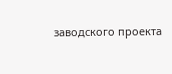заводского проекта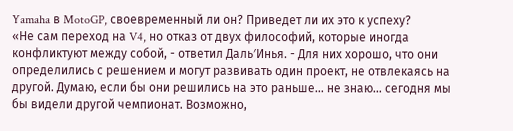Yamaha в MotoGP, своевременный ли он? Приведет ли их это к успеху?
«Не сам переход на V4, но отказ от двух философий, которые иногда конфликтуют между собой, - ответил Даль′Инья. - Для них хорошо, что они определились с решением и могут развивать один проект, не отвлекаясь на другой. Думаю, если бы они решились на это раньше... не знаю... сегодня мы бы видели другой чемпионат. Возможно,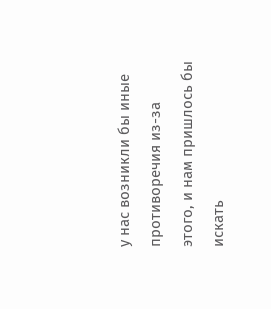у нас возникли бы иные противоречия из-за этого, и нам пришлось бы искать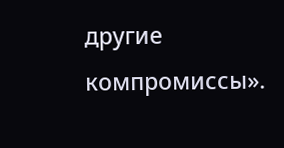другие компромиссы».